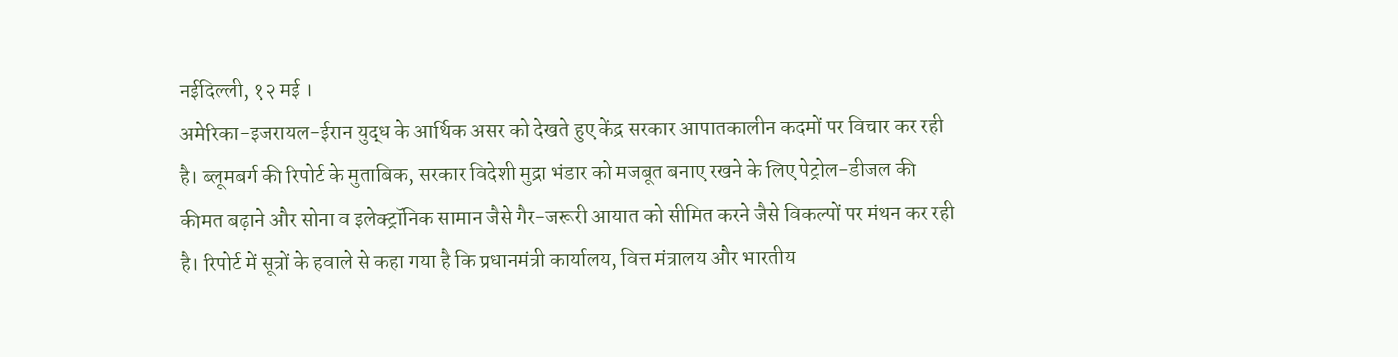नईदिल्ली, १२ मई ।
अमेरिका-इजरायल-ईरान युद्ध के आर्थिक असर को देखते हुए केंद्र सरकार आपातकालीन कदमों पर विचार कर रही है। ब्लूमबर्ग की रिपोर्ट के मुताबिक, सरकार विदेशी मुद्रा भंडार को मजबूत बनाए रखने के लिए पेट्रोल-डीजल की कीमत बढ़ाने और सोना व इलेक्ट्रॉनिक सामान जैसे गैर-जरूरी आयात को सीमित करने जैसे विकल्पों पर मंथन कर रही है। रिपोर्ट में सूत्रों के हवाले से कहा गया है कि प्रधानमंत्री कार्यालय, वित्त मंत्रालय और भारतीय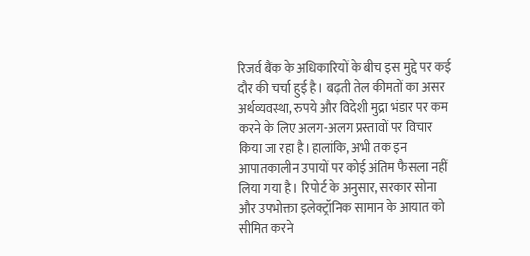रिजर्व बैंक के अधिकारियों के बीच इस मुद्दे पर कई दौर की चर्चा हुई है। बढ़ती तेल कीमतों का असर अर्थव्यवस्था, रुपये और विदेशी मुद्रा भंडार पर कम करने के लिए अलग-अलग प्रस्तावों पर विचार किया जा रहा है।हालांकि, अभी तक इन आपातकालीन उपायों पर कोई अंतिम फैसला नहीं लिया गया है। रिपोर्ट के अनुसार, सरकार सोना और उपभोक्ता इलेक्ट्रॉनिक सामान के आयात को सीमित करने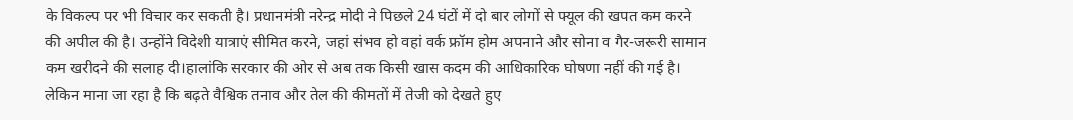के विकल्प पर भी विचार कर सकती है। प्रधानमंत्री नरेन्द्र मोदी ने पिछले 24 घंटों में दो बार लोगों से फ्यूल की खपत कम करने की अपील की है। उन्होंने विदेशी यात्राएं सीमित करने, जहां संभव हो वहां वर्क फ्रॉम होम अपनाने और सोना व गैर-जरूरी सामान कम खरीदने की सलाह दी।हालांकि सरकार की ओर से अब तक किसी खास कदम की आधिकारिक घोषणा नहीं की गई है। लेकिन माना जा रहा है कि बढ़ते वैश्विक तनाव और तेल की कीमतों में तेजी को देखते हुए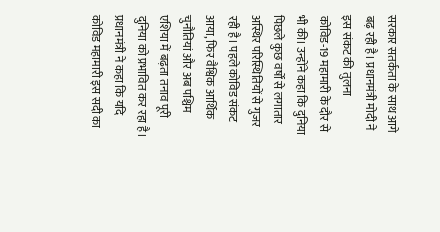सरकार सतर्कता के साथ आगे बढ़ रही है। प्रधानमंत्री मोदी ने इस संकट की तुलना कोविड-19 महामारी के दौर से भी की। उन्होंने कहा कि दुनिया पिछले कुछ वर्षों से लगातार अस्थिर परिस्थितियों से गुजर रही है। पहले कोविड संकट आया, फिर वैश्विक आर्थिक चुनौतियां और अब पश्चिम एशिया में बढ़ता तनाव पूरी दुनिया को प्रभावित कर रहा है। प्रधानमंत्री ने कहा कि यदि कोविड महामारी इस सदी का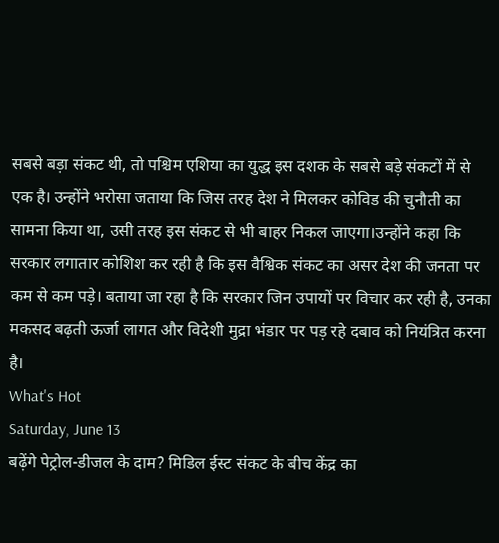सबसे बड़ा संकट थी, तो पश्चिम एशिया का युद्ध इस दशक के सबसे बड़े संकटों में से एक है। उन्होंने भरोसा जताया कि जिस तरह देश ने मिलकर कोविड की चुनौती का सामना किया था, उसी तरह इस संकट से भी बाहर निकल जाएगा।उन्होंने कहा कि सरकार लगातार कोशिश कर रही है कि इस वैश्विक संकट का असर देश की जनता पर कम से कम पड़े। बताया जा रहा है कि सरकार जिन उपायों पर विचार कर रही है, उनका मकसद बढ़ती ऊर्जा लागत और विदेशी मुद्रा भंडार पर पड़ रहे दबाव को नियंत्रित करना है।
What's Hot
Saturday, June 13
बढ़ेंगे पेट्रोल-डीजल के दाम? मिडिल ईस्ट संकट के बीच केंद्र का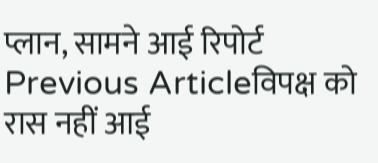प्लान, सामने आई रिपोर्ट
Previous Articleविपक्ष को रास नहीं आई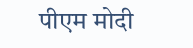पीएम मोदी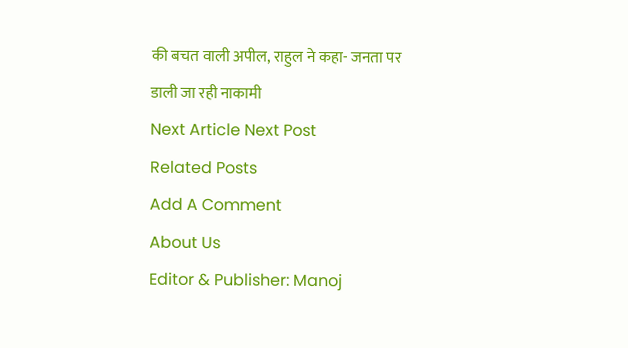की बचत वाली अपील, राहुल ने कहा- जनता पर डाली जा रही नाकामी
Next Article Next Post
Related Posts
Add A Comment
About Us
Editor & Publisher: Manoj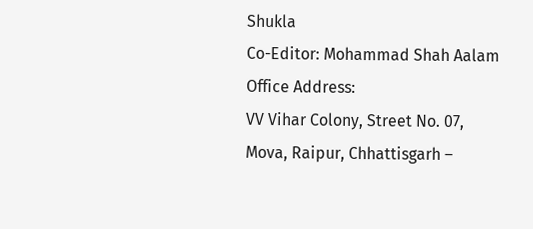Shukla
Co-Editor: Mohammad Shah Aalam
Office Address:
VV Vihar Colony, Street No. 07,
Mova, Raipur, Chhattisgarh –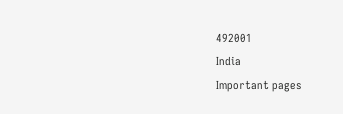492001
India
Important pages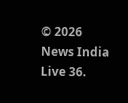© 2026 News India Live 36.